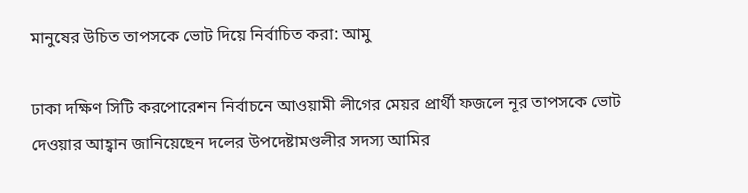মানুষের উচিত তাপসকে ভোট দিয়ে নির্বাচিত করা: আমু

ঢাকা দক্ষিণ সিটি করপোরেশন নির্বাচনে আওয়ামী লীগের মেয়র প্রার্থী ফজলে নূর তাপসকে ভোট দেওয়ার আহ্বান জানিয়েছেন দলের উপদেষ্টামণ্ডলীর সদস্য আমির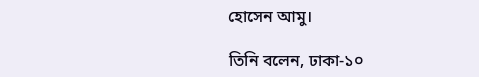হোসেন আমু।

তিনি বলেন, ঢাকা-১০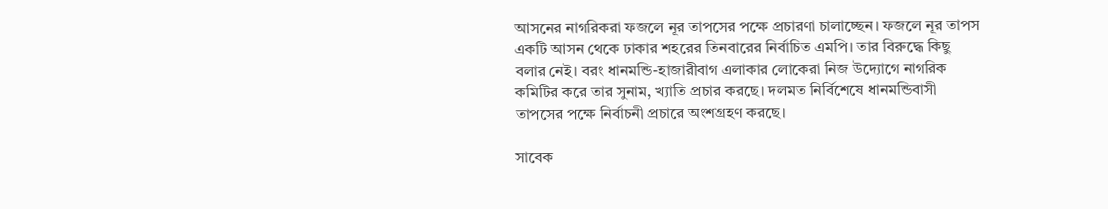আসনের নাগরিকরা ফজলে নূর তাপসের পক্ষে প্রচারণা চালাচ্ছেন। ফজলে নূর তাপস একটি আসন থেকে ঢাকার শহরের তিনবারের নির্বাচিত এমপি। তার বিরুদ্ধে কিছু বলার নেই। বরং ধানমন্ডি-হাজারীবাগ এলাকার লোকেরা নিজ উদ্যোগে নাগরিক কমিটির করে তার সুনাম, খ্যাতি প্রচার করছে। দলমত নির্বিশেষে ধানমন্ডিবাসী তাপসের পক্ষে নির্বাচনী প্রচারে অংশগ্রহণ করছে।

সাবেক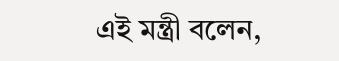এই মন্ত্রী বলেন,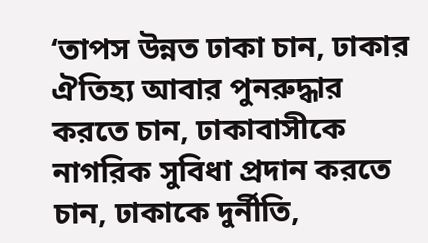‘তাপস উন্নত ঢাকা চান, ঢাকার ঐতিহ্য আবার পুনরুদ্ধার করতে চান, ঢাকাবাসীকে নাগরিক সুবিধা প্রদান করতে চান, ঢাকাকে দুর্নীতি,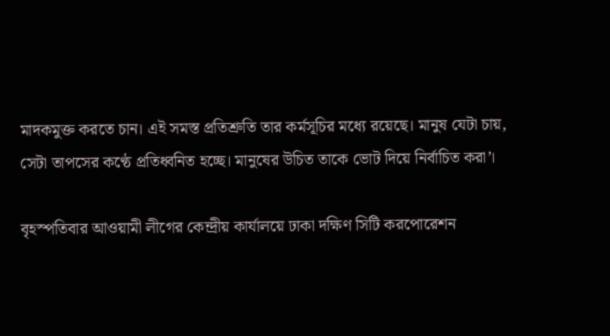মাদকমুক্ত করতে চান। এই সমস্ত প্রতিশ্রুতি তার কর্মসূচির মধ্যে রয়েছে। মানুষ যেটা চায়, সেটা তাপসের কণ্ঠে প্রতিধ্বনিত হচ্ছে। মানুষের উচিত তাকে ভোট দিয়ে নির্বাচিত করা’।

বৃহস্পতিবার আওয়ামী লীগের কেন্দ্রীয় কার্যালয়ে ঢাকা দক্ষিণ সিটি করপোরেশন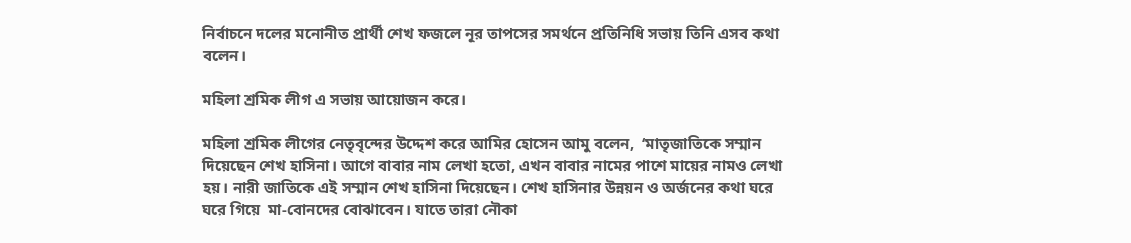নির্বাচনে দলের মনোনীত প্রার্থী শেখ ফজলে নূর তাপসের সমর্থনে প্রতিনিধি সভায় তিনি এসব কথা বলেন।

মহিলা শ্রমিক লীগ এ সভায় আয়োজন করে।

মহিলা শ্রমিক লীগের নেতৃবৃন্দের উদ্দেশ করে আমির হোসেন আমু বলেন,  ‘মাতৃজাতিকে সম্মান দিয়েছেন শেখ হাসিনা। আগে বাবার নাম লেখা হতো, এখন বাবার নামের পাশে মায়ের নামও লেখা হয়। নারী জাতিকে এই সম্মান শেখ হাসিনা দিয়েছেন। শেখ হাসিনার উন্নয়ন ও অর্জনের কথা ঘরে ঘরে গিয়ে  মা-বোনদের বোঝাবেন। যাতে তারা নৌকা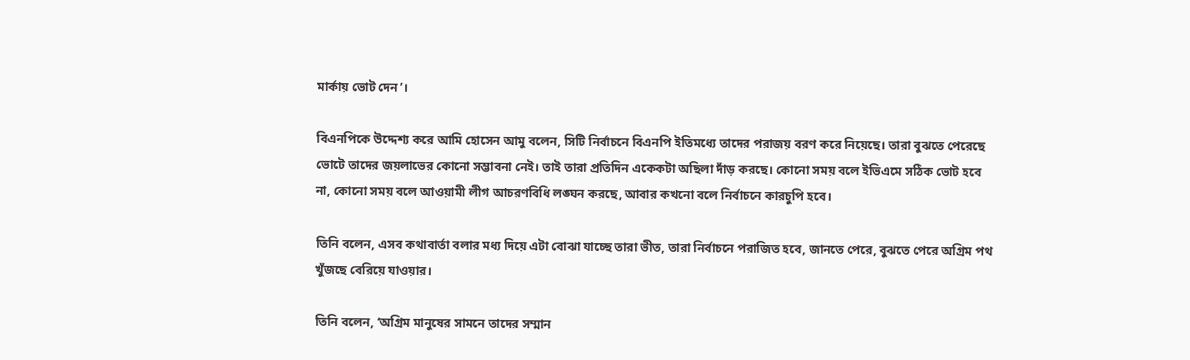মার্কায় ভোট দেন’।

বিএনপিকে উদ্দেশ্য করে আমি হোসেন আমু বলেন, সিটি নির্বাচনে বিএনপি ইতিমধ্যে তাদের পরাজয় বরণ করে নিয়েছে। তারা বুঝতে পেরেছে ভোটে তাদের জয়লাভের কোনো সম্ভাবনা নেই। তাই তারা প্রতিদিন একেকটা অছিলা দাঁড় করছে। কোনো সময় বলে ইভিএমে সঠিক ভোট হবে না, কোনো সময় বলে আওয়ামী লীগ আচরণবিধি লঙ্ঘন করছে, আবার কখনো বলে নির্বাচনে কারচুপি হবে।

তিনি বলেন, এসব কথাবার্তা বলার মধ্য দিয়ে এটা বোঝা যাচ্ছে তারা ভীত, তারা নির্বাচনে পরাজিত হবে, জানতে পেরে, বুঝতে পেরে অগ্রিম পথ খুঁজছে বেরিয়ে যাওয়ার।

তিনি বলেন, ‘অগ্রিম মানুষের সামনে তাদের সম্মান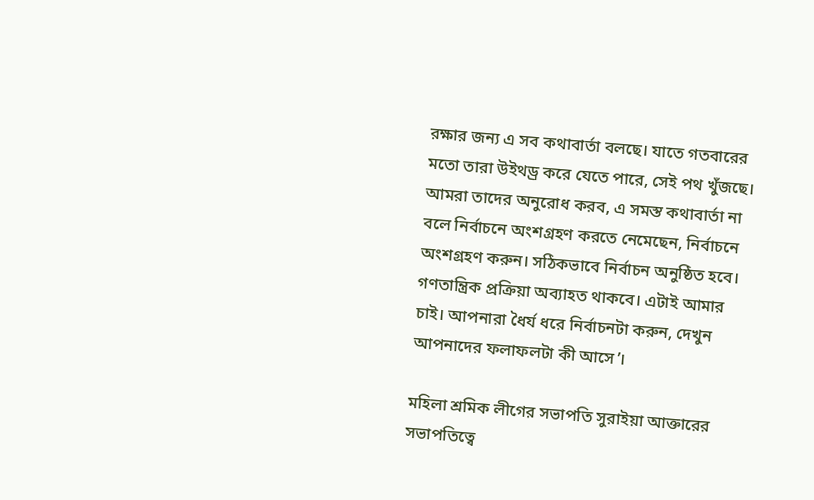রক্ষার জন্য এ সব কথাবার্তা বলছে। যাতে গতবারের মতো তারা উইথড্র করে যেতে পারে, সেই পথ খুঁজছে। আমরা তাদের অনুরোধ করব, এ সমস্ত কথাবার্তা না বলে নির্বাচনে অংশগ্রহণ করতে নেমেছেন, নির্বাচনে অংশগ্রহণ করুন। সঠিকভাবে নির্বাচন অনুষ্ঠিত হবে। গণতান্ত্রিক প্রক্রিয়া অব্যাহত থাকবে। এটাই আমার চাই। আপনারা ধৈর্য ধরে নির্বাচনটা করুন, দেখুন আপনাদের ফলাফলটা কী আসে’।

মহিলা শ্রমিক লীগের সভাপতি সুরাইয়া আক্তারের সভাপতিত্বে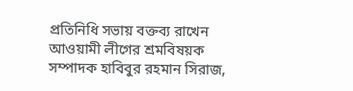প্রতিনিধি সভায় বক্তব্য রাখেন আওয়ামী লীগের শ্রমবিষয়ক সম্পাদক হাবিবুর রহমান সিরাজ,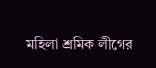মহিলা শ্রমিক লীগের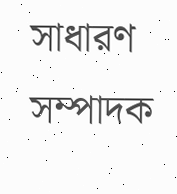সাধারণ সম্পাদক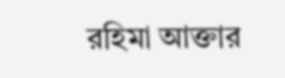রহিমা আক্তার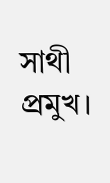সাথী প্রমুখ।